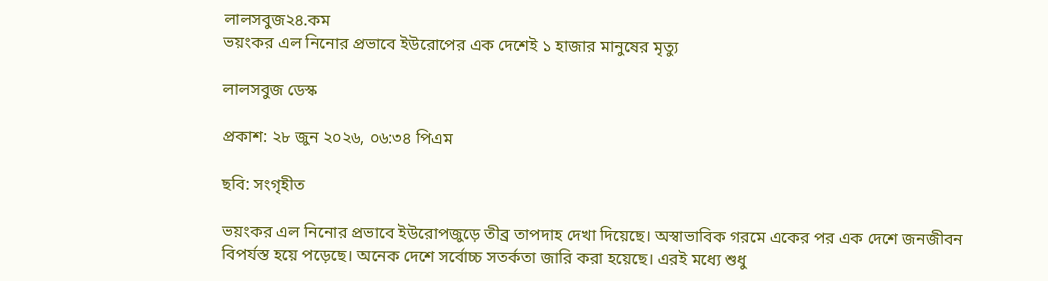লালসবুজ২৪.কম
ভয়ংকর এল নিনোর প্রভাবে ইউরোপের এক দেশেই ১ হাজার মানুষের মৃত্যু

লালসবুজ ডেস্ক

প্রকাশ: ২৮ জুন ২০২৬, ০৬:৩৪ পিএম

ছবি: সংগৃহীত

ভয়ংকর এল নিনোর প্রভাবে ইউরোপজুড়ে তীব্র তাপদাহ দেখা দিয়েছে। অস্বাভাবিক গরমে একের পর এক দেশে জনজীবন বিপর্যস্ত হয়ে পড়েছে। অনেক দেশে সর্বোচ্চ সতর্কতা জারি করা হয়েছে। এরই মধ্যে শুধু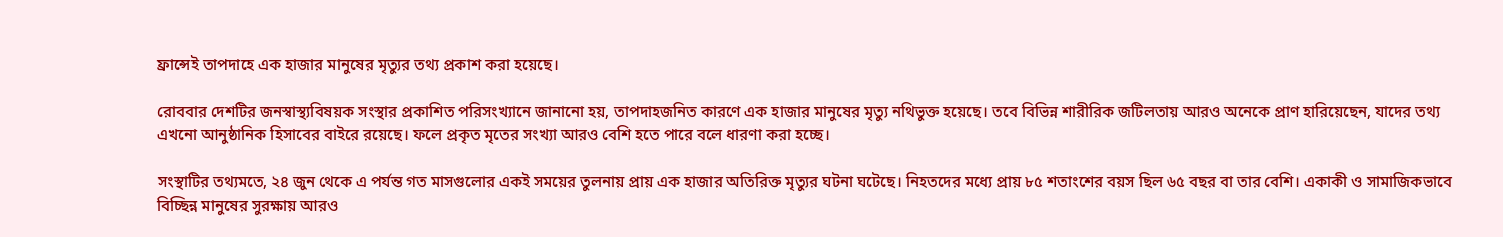ফ্রান্সেই তাপদাহে এক হাজার মানুষের মৃত্যুর তথ্য প্রকাশ করা হয়েছে।

রোববার দেশটির জনস্বাস্থ্যবিষয়ক সংস্থার প্রকাশিত পরিসংখ্যানে জানানো হয়, তাপদাহজনিত কারণে এক হাজার মানুষের মৃত্যু নথিভুক্ত হয়েছে। তবে বিভিন্ন শারীরিক জটিলতায় আরও অনেকে প্রাণ হারিয়েছেন, যাদের তথ্য এখনো আনুষ্ঠানিক হিসাবের বাইরে রয়েছে। ফলে প্রকৃত মৃতের সংখ্যা আরও বেশি হতে পারে বলে ধারণা করা হচ্ছে।

সংস্থাটির তথ্যমতে, ২৪ জুন থেকে এ পর্যন্ত গত মাসগুলোর একই সময়ের তুলনায় প্রায় এক হাজার অতিরিক্ত মৃত্যুর ঘটনা ঘটেছে। নিহতদের মধ্যে প্রায় ৮৫ শতাংশের বয়স ছিল ৬৫ বছর বা তার বেশি। একাকী ও সামাজিকভাবে বিচ্ছিন্ন মানুষের সুরক্ষায় আরও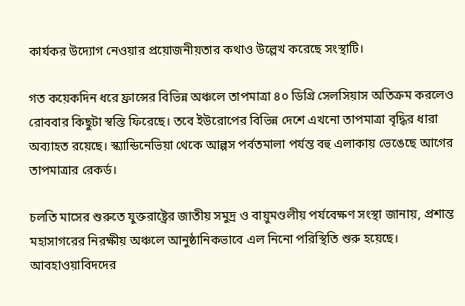কার্যকর উদ্যোগ নেওয়ার প্রয়োজনীয়তার কথাও উল্লেখ করেছে সংস্থাটি।

গত কয়েকদিন ধরে ফ্রান্সের বিভিন্ন অঞ্চলে তাপমাত্রা ৪০ ডিগ্রি সেলসিয়াস অতিক্রম করলেও রোববার কিছুটা স্বস্তি ফিরেছে। তবে ইউরোপের বিভিন্ন দেশে এখনো তাপমাত্রা বৃদ্ধির ধারা অব্যাহত রয়েছে। স্ক্যান্ডিনেভিয়া থেকে আল্পস পর্বতমালা পর্যন্ত বহু এলাকায় ভেঙেছে আগের তাপমাত্রার রেকর্ড।

চলতি মাসের শুরুতে যুক্তরাষ্ট্রের জাতীয় সমুদ্র ও বায়ুমণ্ডলীয় পর্যবেক্ষণ সংস্থা জানায়, প্রশান্ত মহাসাগরের নিরক্ষীয় অঞ্চলে আনুষ্ঠানিকভাবে এল নিনো পরিস্থিতি শুরু হয়েছে। আবহাওয়াবিদদের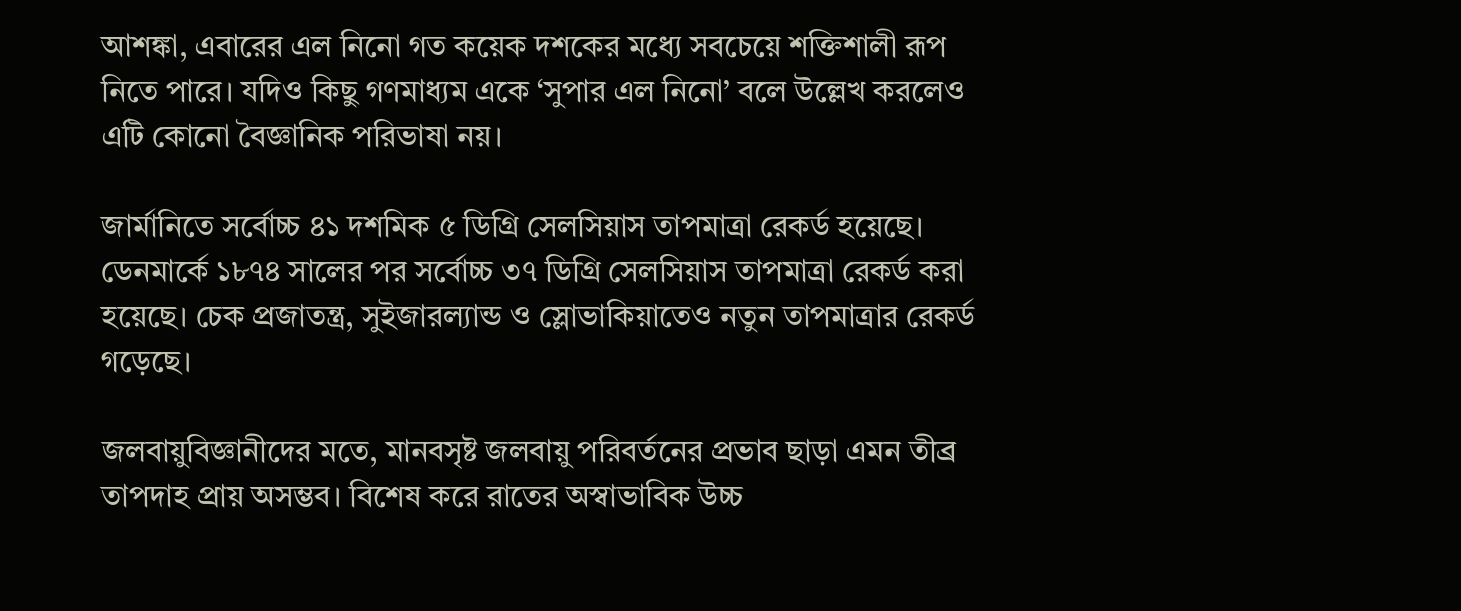আশঙ্কা, এবারের এল নিনো গত কয়েক দশকের মধ্যে সবচেয়ে শক্তিশালী রূপ নিতে পারে। যদিও কিছু গণমাধ্যম একে ‘সুপার এল নিনো’ বলে উল্লেখ করলেও এটি কোনো বৈজ্ঞানিক পরিভাষা নয়।

জার্মানিতে সর্বোচ্চ ৪১ দশমিক ৫ ডিগ্রি সেলসিয়াস তাপমাত্রা রেকর্ড হয়েছে। ডেনমার্কে ১৮৭৪ সালের পর সর্বোচ্চ ৩৭ ডিগ্রি সেলসিয়াস তাপমাত্রা রেকর্ড করা হয়েছে। চেক প্রজাতন্ত্র, সুইজারল্যান্ড ও স্লোভাকিয়াতেও নতুন তাপমাত্রার রেকর্ড গড়েছে।

জলবায়ুবিজ্ঞানীদের মতে, মানবসৃষ্ট জলবায়ু পরিবর্তনের প্রভাব ছাড়া এমন তীব্র তাপদাহ প্রায় অসম্ভব। বিশেষ করে রাতের অস্বাভাবিক উচ্চ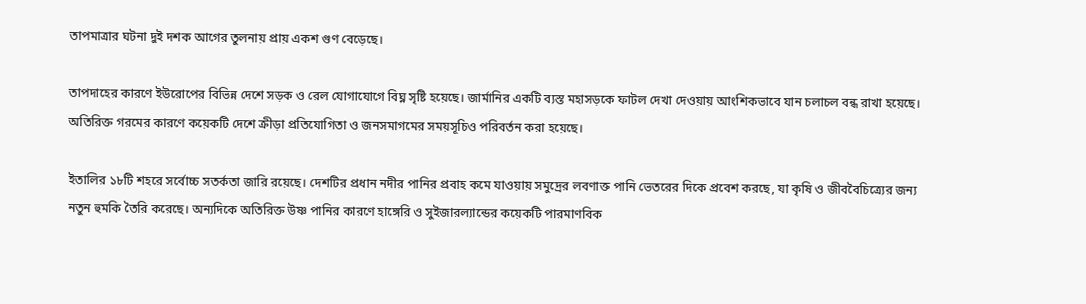তাপমাত্রার ঘটনা দুই দশক আগের তুলনায় প্রায় একশ গুণ বেড়েছে।

তাপদাহের কারণে ইউরোপের বিভিন্ন দেশে সড়ক ও রেল যোগাযোগে বিঘ্ন সৃষ্টি হয়েছে। জার্মানির একটি ব্যস্ত মহাসড়কে ফাটল দেখা দেওয়ায় আংশিকভাবে যান চলাচল বন্ধ রাখা হয়েছে। অতিরিক্ত গরমের কারণে কয়েকটি দেশে ক্রীড়া প্রতিযোগিতা ও জনসমাগমের সময়সূচিও পরিবর্তন করা হয়েছে।

ইতালির ১৮টি শহরে সর্বোচ্চ সতর্কতা জারি রয়েছে। দেশটির প্রধান নদীর পানির প্রবাহ কমে যাওয়ায় সমুদ্রের লবণাক্ত পানি ভেতরের দিকে প্রবেশ করছে, যা কৃষি ও জীববৈচিত্র্যের জন্য নতুন হুমকি তৈরি করেছে। অন্যদিকে অতিরিক্ত উষ্ণ পানির কারণে হাঙ্গেরি ও সুইজারল্যান্ডের কয়েকটি পারমাণবিক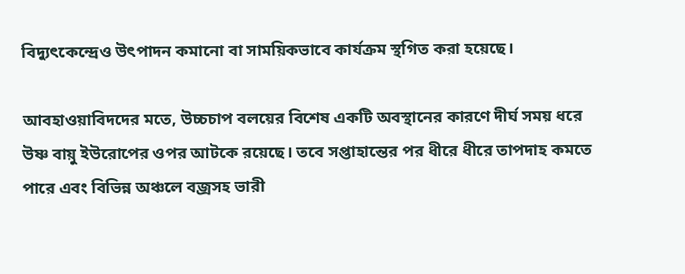বিদ্যুৎকেন্দ্রেও উৎপাদন কমানো বা সাময়িকভাবে কার্যক্রম স্থগিত করা হয়েছে।

আবহাওয়াবিদদের মতে, উচ্চচাপ বলয়ের বিশেষ একটি অবস্থানের কারণে দীর্ঘ সময় ধরে উষ্ণ বায়ু ইউরোপের ওপর আটকে রয়েছে। তবে সপ্তাহান্তের পর ধীরে ধীরে তাপদাহ কমতে পারে এবং বিভিন্ন অঞ্চলে বজ্রসহ ভারী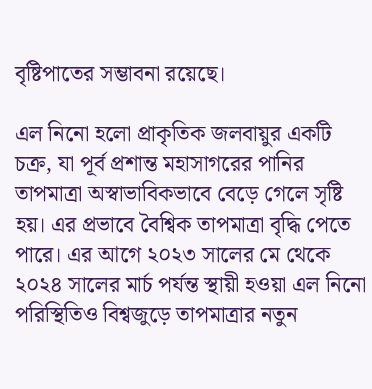বৃষ্টিপাতের সম্ভাবনা রয়েছে।

এল নিনো হলো প্রাকৃতিক জলবায়ুর একটি চক্র, যা পূর্ব প্রশান্ত মহাসাগরের পানির তাপমাত্রা অস্বাভাবিকভাবে বেড়ে গেলে সৃষ্টি হয়। এর প্রভাবে বৈশ্বিক তাপমাত্রা বৃদ্ধি পেতে পারে। এর আগে ২০২৩ সালের মে থেকে ২০২৪ সালের মার্চ পর্যন্ত স্থায়ী হওয়া এল নিনো পরিস্থিতিও বিশ্বজুড়ে তাপমাত্রার নতুন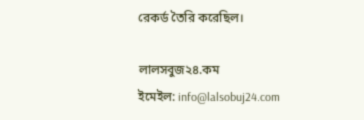রেকর্ড তৈরি করেছিল।

লালসবুজ২৪.কম
ইমেইল: info@lalsobuj24.com